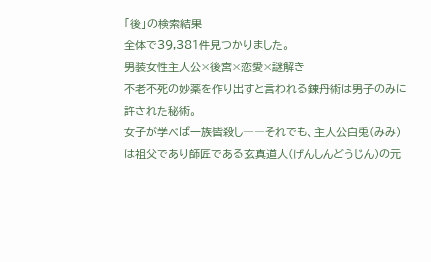「後」の検索結果
全体で39,381件見つかりました。
男装女性主人公×後宮×恋愛×謎解き
不老不死の妙薬を作り出すと言われる錬丹術は男子のみに許された秘術。
女子が学べば一族皆殺し――それでも、主人公白兎(みみ)は祖父であり師匠である玄真道人(げんしんどうじん)の元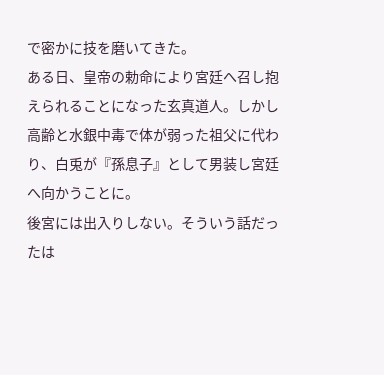で密かに技を磨いてきた。
ある日、皇帝の勅命により宮廷へ召し抱えられることになった玄真道人。しかし高齢と水銀中毒で体が弱った祖父に代わり、白兎が『孫息子』として男装し宮廷へ向かうことに。
後宮には出入りしない。そういう話だったは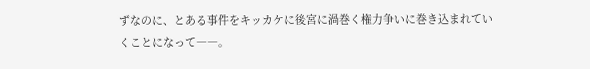ずなのに、とある事件をキッカケに後宮に渦巻く権力争いに巻き込まれていくことになって――。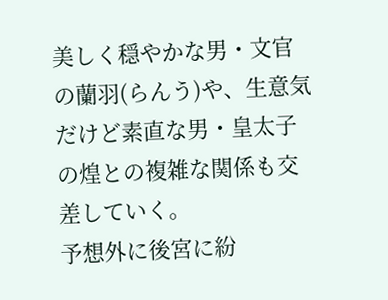美しく穏やかな男・文官の蘭羽(らんう)や、生意気だけど素直な男・皇太子の煌との複雑な関係も交差していく。
予想外に後宮に紛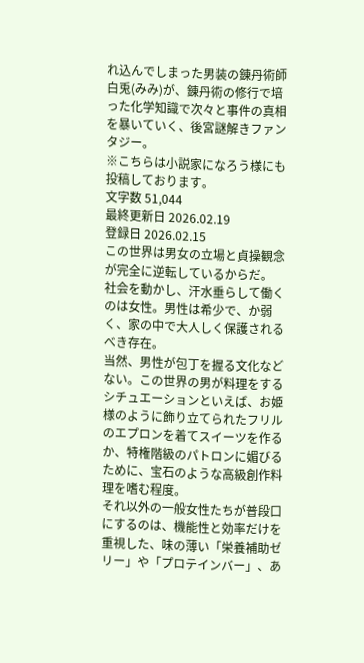れ込んでしまった男装の錬丹術師白兎(みみ)が、錬丹術の修行で培った化学知識で次々と事件の真相を暴いていく、後宮謎解きファンタジー。
※こちらは小説家になろう様にも投稿しております。
文字数 51,044
最終更新日 2026.02.19
登録日 2026.02.15
この世界は男女の立場と貞操観念が完全に逆転しているからだ。
社会を動かし、汗水垂らして働くのは女性。男性は希少で、か弱く、家の中で大人しく保護されるべき存在。
当然、男性が包丁を握る文化などない。この世界の男が料理をするシチュエーションといえば、お姫様のように飾り立てられたフリルのエプロンを着てスイーツを作るか、特権階級のパトロンに媚びるために、宝石のような高級創作料理を嗜む程度。
それ以外の一般女性たちが普段口にするのは、機能性と効率だけを重視した、味の薄い「栄養補助ゼリー」や「プロテインバー」、あ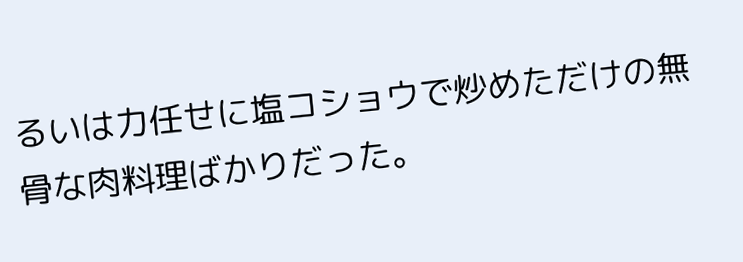るいは力任せに塩コショウで炒めただけの無骨な肉料理ばかりだった。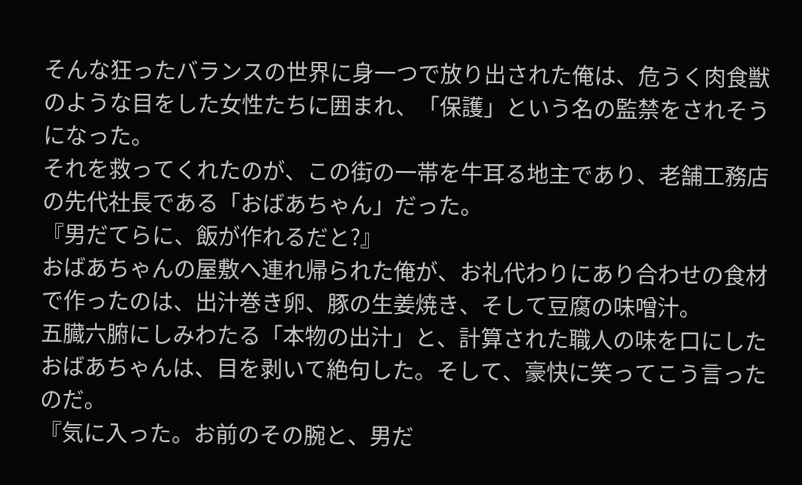そんな狂ったバランスの世界に身一つで放り出された俺は、危うく肉食獣のような目をした女性たちに囲まれ、「保護」という名の監禁をされそうになった。
それを救ってくれたのが、この街の一帯を牛耳る地主であり、老舗工務店の先代社長である「おばあちゃん」だった。
『男だてらに、飯が作れるだと?』
おばあちゃんの屋敷へ連れ帰られた俺が、お礼代わりにあり合わせの食材で作ったのは、出汁巻き卵、豚の生姜焼き、そして豆腐の味噌汁。
五臓六腑にしみわたる「本物の出汁」と、計算された職人の味を口にしたおばあちゃんは、目を剥いて絶句した。そして、豪快に笑ってこう言ったのだ。
『気に入った。お前のその腕と、男だ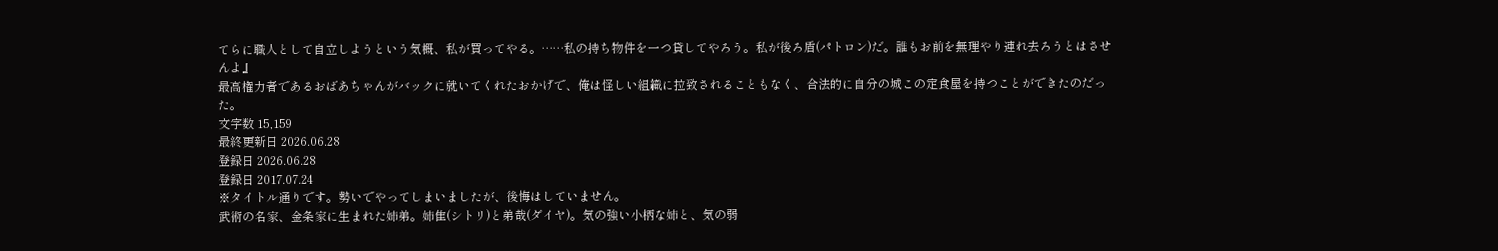てらに職人として自立しようという気概、私が買ってやる。……私の持ち物件を一つ貸してやろう。私が後ろ盾(パトロン)だ。誰もお前を無理やり連れ去ろうとはさせんよ』
最高権力者であるおばあちゃんがバックに就いてくれたおかげで、俺は怪しい組織に拉致されることもなく、合法的に自分の城この定食屋を持つことができたのだった。
文字数 15,159
最終更新日 2026.06.28
登録日 2026.06.28
登録日 2017.07.24
※タイトル通りです。勢いでやってしまいましたが、後悔はしていません。
武術の名家、金条家に生まれた姉弟。姉隹(シトリ)と弟哉(ダイヤ)。気の強い小柄な姉と、気の弱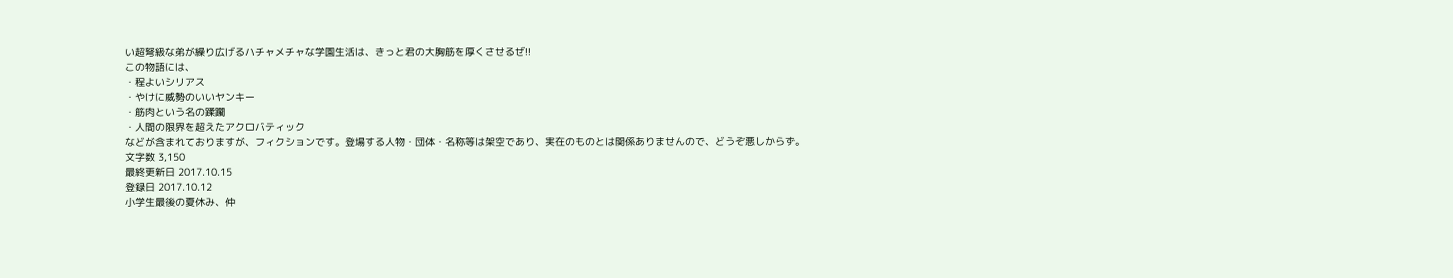い超弩級な弟が繰り広げるハチャメチャな学園生活は、きっと君の大胸筋を厚くさせるぜ!!
この物語には、
・程よいシリアス
・やけに威勢のいいヤンキー
・筋肉という名の蹂躙
・人間の限界を超えたアクロバティック
などが含まれておりますが、フィクションです。登場する人物・団体・名称等は架空であり、実在のものとは関係ありませんので、どうぞ悪しからず。
文字数 3,150
最終更新日 2017.10.15
登録日 2017.10.12
小学生最後の夏休み、仲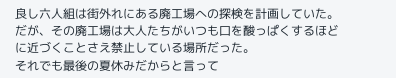良し六人組は街外れにある廃工場への探検を計画していた。
だが、その廃工場は大人たちがいつも口を酸っぱくするほどに近づくことさえ禁止している場所だった。
それでも最後の夏休みだからと言って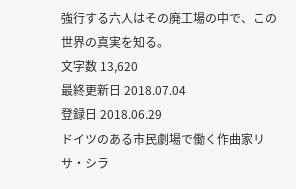強行する六人はその廃工場の中で、この世界の真実を知る。
文字数 13,620
最終更新日 2018.07.04
登録日 2018.06.29
ドイツのある市民劇場で働く作曲家リサ・シラ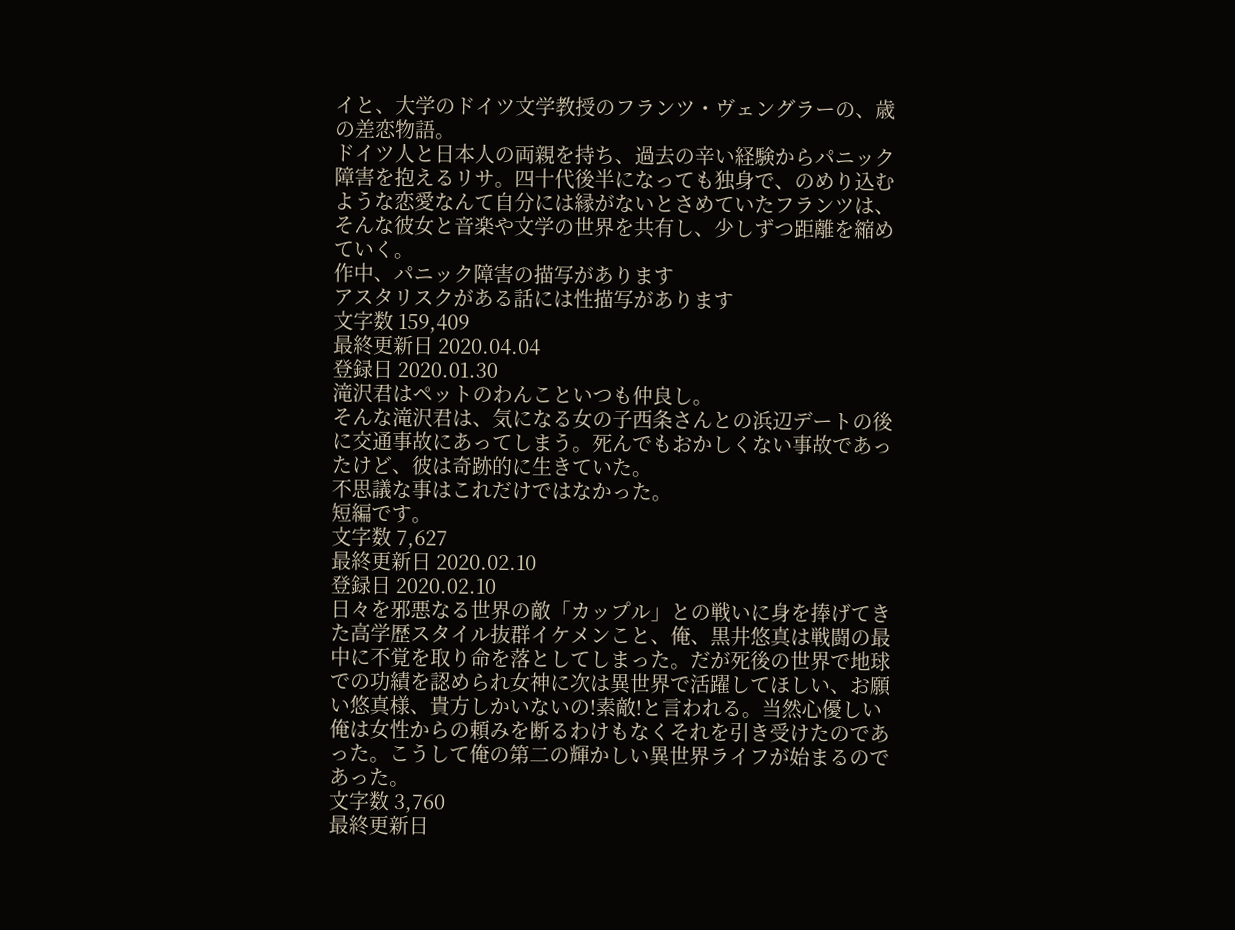イと、大学のドイツ文学教授のフランツ・ヴェングラーの、歳の差恋物語。
ドイツ人と日本人の両親を持ち、過去の辛い経験からパニック障害を抱えるリサ。四十代後半になっても独身で、のめり込むような恋愛なんて自分には縁がないとさめていたフランツは、そんな彼女と音楽や文学の世界を共有し、少しずつ距離を縮めていく。
作中、パニック障害の描写があります
アスタリスクがある話には性描写があります
文字数 159,409
最終更新日 2020.04.04
登録日 2020.01.30
滝沢君はペットのわんこといつも仲良し。
そんな滝沢君は、気になる女の子西条さんとの浜辺デートの後に交通事故にあってしまう。死んでもおかしくない事故であったけど、彼は奇跡的に生きていた。
不思議な事はこれだけではなかった。
短編です。
文字数 7,627
最終更新日 2020.02.10
登録日 2020.02.10
日々を邪悪なる世界の敵「カップル」との戦いに身を捧げてきた高学歴スタイル抜群イケメンこと、俺、黒井悠真は戦闘の最中に不覚を取り命を落としてしまった。だが死後の世界で地球での功績を認められ女神に次は異世界で活躍してほしい、お願い悠真様、貴方しかいないの!素敵!と言われる。当然心優しい俺は女性からの頼みを断るわけもなくそれを引き受けたのであった。こうして俺の第二の輝かしい異世界ライフが始まるのであった。
文字数 3,760
最終更新日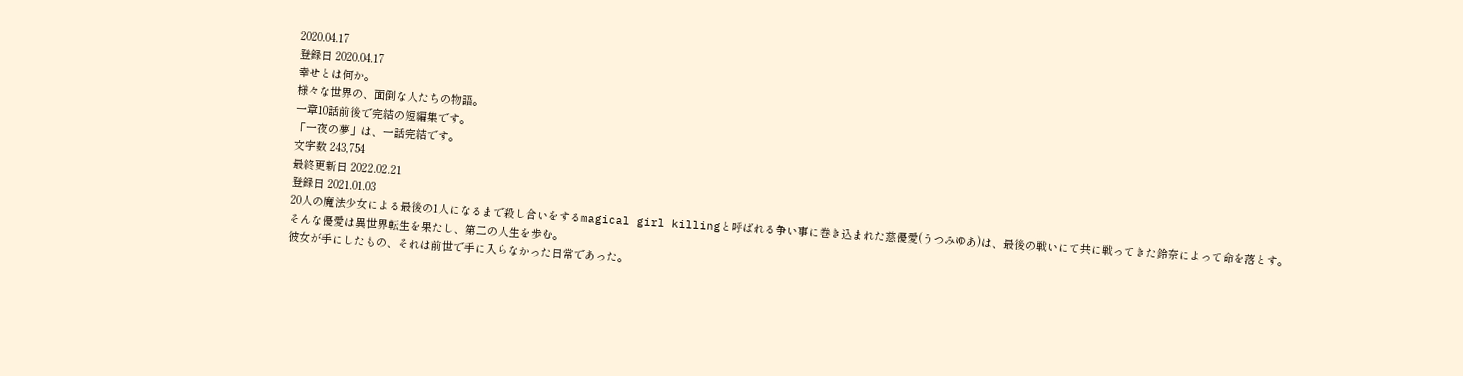2020.04.17
登録日 2020.04.17
幸せとは何か。
様々な世界の、面倒な人たちの物語。
一章10話前後で完結の短編集です。
「一夜の夢」は、一話完結です。
文字数 243,754
最終更新日 2022.02.21
登録日 2021.01.03
20人の魔法少女による最後の1人になるまで殺し合いをするmagical girl killingと呼ばれる争い事に巻き込まれた慈優愛(うつみゆあ)は、最後の戦いにて共に戦ってきた鈴奈によって命を落とす。
そんな優愛は異世界転生を果たし、第二の人生を歩む。
彼女が手にしたもの、それは前世で手に入らなかった日常であった。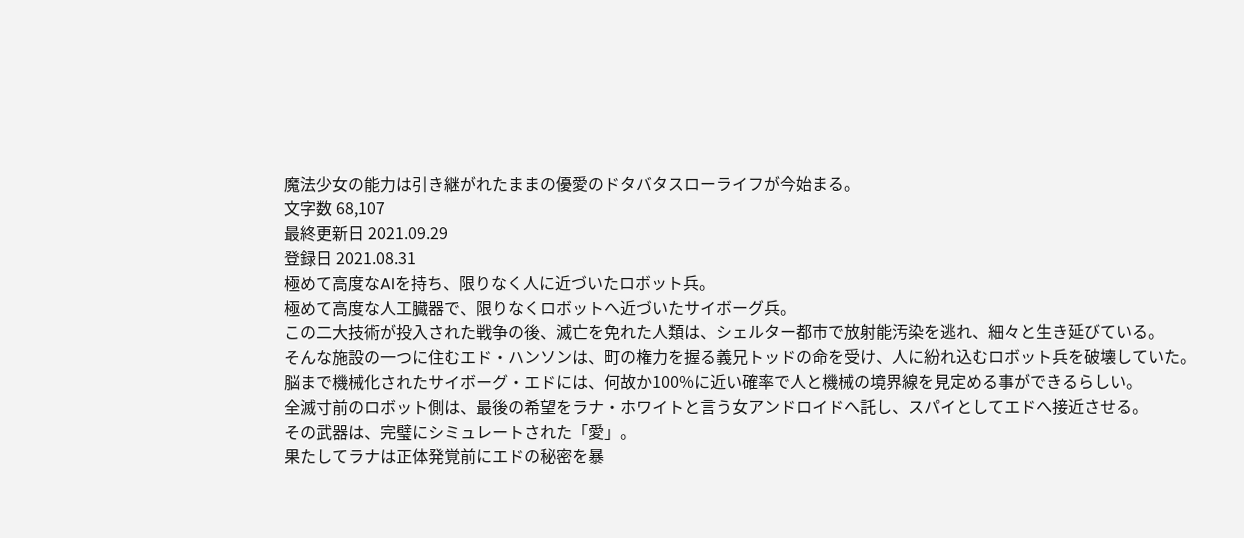魔法少女の能力は引き継がれたままの優愛のドタバタスローライフが今始まる。
文字数 68,107
最終更新日 2021.09.29
登録日 2021.08.31
極めて高度なAIを持ち、限りなく人に近づいたロボット兵。
極めて高度な人工臓器で、限りなくロボットへ近づいたサイボーグ兵。
この二大技術が投入された戦争の後、滅亡を免れた人類は、シェルター都市で放射能汚染を逃れ、細々と生き延びている。
そんな施設の一つに住むエド・ハンソンは、町の権力を握る義兄トッドの命を受け、人に紛れ込むロボット兵を破壊していた。
脳まで機械化されたサイボーグ・エドには、何故か100%に近い確率で人と機械の境界線を見定める事ができるらしい。
全滅寸前のロボット側は、最後の希望をラナ・ホワイトと言う女アンドロイドへ託し、スパイとしてエドへ接近させる。
その武器は、完璧にシミュレートされた「愛」。
果たしてラナは正体発覚前にエドの秘密を暴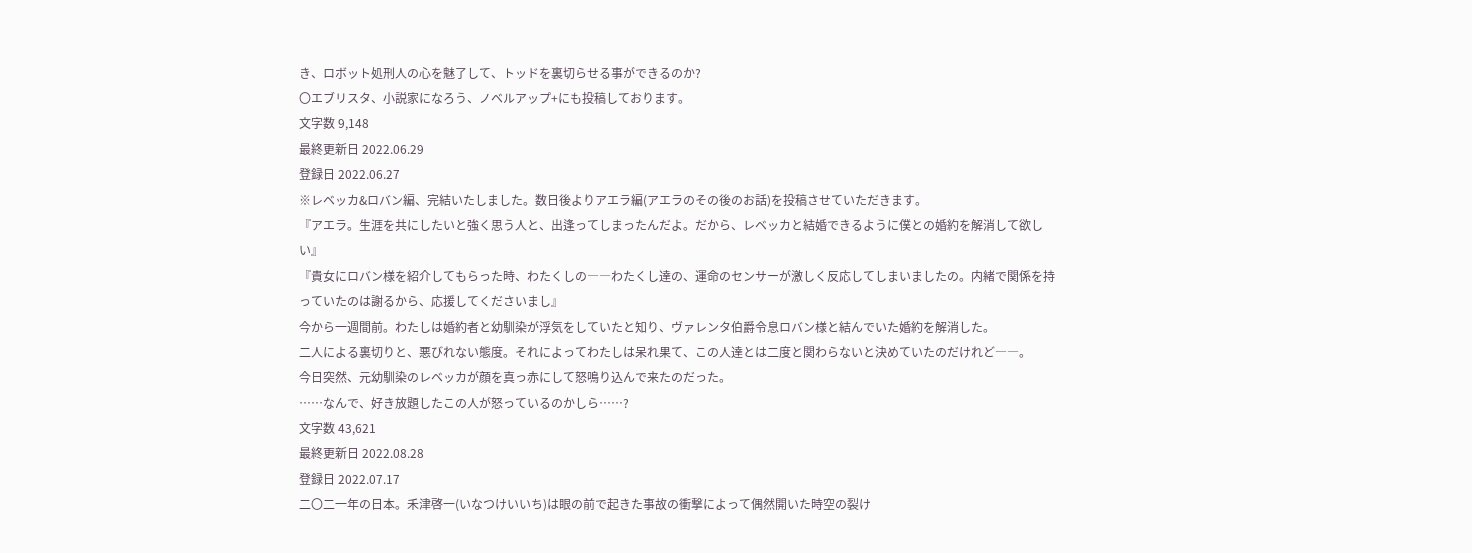き、ロボット処刑人の心を魅了して、トッドを裏切らせる事ができるのか?
〇エブリスタ、小説家になろう、ノベルアップ+にも投稿しております。
文字数 9,148
最終更新日 2022.06.29
登録日 2022.06.27
※レベッカ&ロバン編、完結いたしました。数日後よりアエラ編(アエラのその後のお話)を投稿させていただきます。
『アエラ。生涯を共にしたいと強く思う人と、出逢ってしまったんだよ。だから、レベッカと結婚できるように僕との婚約を解消して欲しい』
『貴女にロバン様を紹介してもらった時、わたくしの――わたくし達の、運命のセンサーが激しく反応してしまいましたの。内緒で関係を持っていたのは謝るから、応援してくださいまし』
今から一週間前。わたしは婚約者と幼馴染が浮気をしていたと知り、ヴァレンタ伯爵令息ロバン様と結んでいた婚約を解消した。
二人による裏切りと、悪びれない態度。それによってわたしは呆れ果て、この人達とは二度と関わらないと決めていたのだけれど――。
今日突然、元幼馴染のレベッカが顔を真っ赤にして怒鳴り込んで来たのだった。
……なんで、好き放題したこの人が怒っているのかしら……?
文字数 43,621
最終更新日 2022.08.28
登録日 2022.07.17
二〇二一年の日本。禾津啓一(いなつけいいち)は眼の前で起きた事故の衝撃によって偶然開いた時空の裂け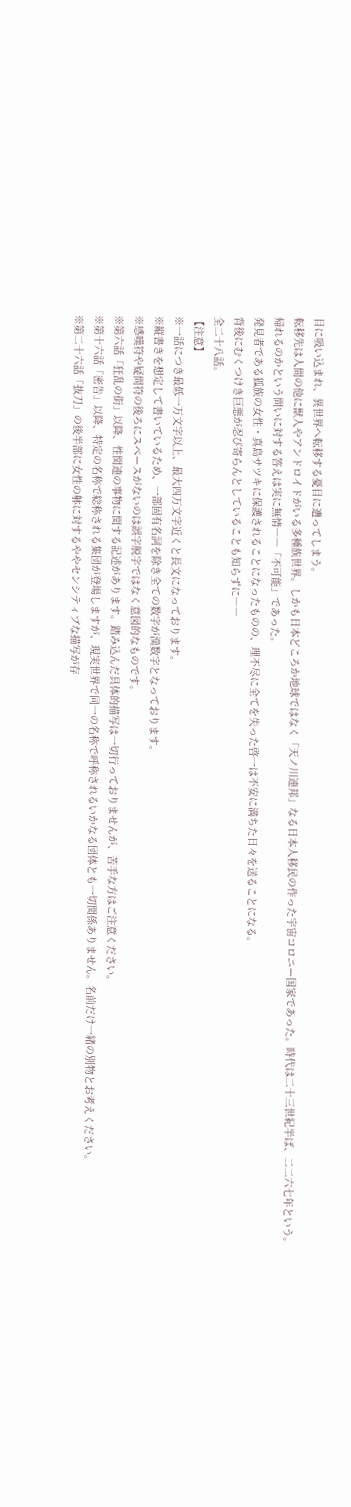目に吸い込まれ、異世界へ転移する憂目に遭ってしまう。
転移先は人間の他に獣人やアンドロイドがいる多種族世界。しかも日本どころか地球ではなく「天ノ川連邦」なる日本人移民の作った宇宙コロニー国家であった。時代は二十三世紀半ば、二二六七年という。
帰れるのかという問いに対する答えは実に無情――「不可能」であった。
発見者である狐族の女性・真島サツキに保護されることになったものの、理不尽に全てを失った啓一は不安に満ちた日々を送ることになる。
背後にむくつけき巨悪が忍び寄らんとしていることも知らずに――
全二十八話。
【注意】
※一話につき最低一万文字以上、最大四万文字近くと長文になっております。
※縦書きを想定して書いているため、一部固有名詞を除き全ての数字が漢数字となっております。
※感嘆符や疑問符の後ろにスペースがないのは誤字脱字ではなく意図的なものです。
※第六話「狂乱の街」以降、性関連の事物に関する記述があります。踏み込んだ具体的描写は一切行っておりませんが、苦手な方はご注意ください。
※第十六話「密告」以降、特定の名称で総称される集団が登場しますが、現実世界で同一の名称で呼称されるいかなる団体とも一切関係ありません。名前だけ一緒の別物とお考えください。
※第二十六話「抜刀」の後半部に女性の躰に対するややセンシティブな描写が存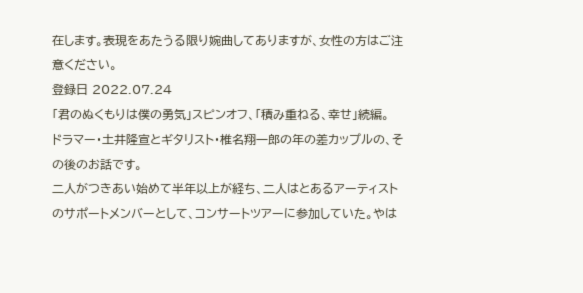在します。表現をあたうる限り婉曲してありますが、女性の方はご注意ください。
登録日 2022.07.24
「君のぬくもりは僕の勇気」スピンオフ、「積み重ねる、幸せ」続編。
ドラマー・土井隆宣とギタリスト・椎名翔一郎の年の差カップルの、その後のお話です。
二人がつきあい始めて半年以上が経ち、二人はとあるアーティストのサポートメンバーとして、コンサートツアーに参加していた。やは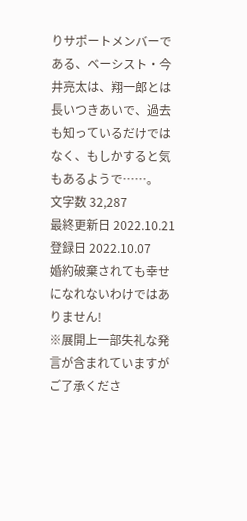りサポートメンバーである、ベーシスト・今井亮太は、翔一郎とは長いつきあいで、過去も知っているだけではなく、もしかすると気もあるようで……。
文字数 32,287
最終更新日 2022.10.21
登録日 2022.10.07
婚約破棄されても幸せになれないわけではありません!
※展開上一部失礼な発言が含まれていますがご了承くださ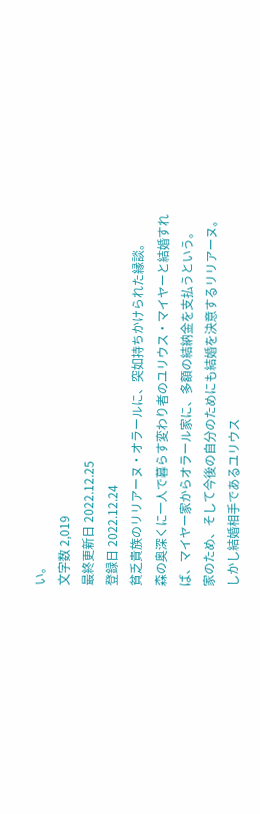い。
文字数 2,019
最終更新日 2022.12.25
登録日 2022.12.24
貧乏貴族のリリアーヌ・オラールに、突如持ちかけられた縁談。
森の奥深くに一人で暮らす変わり者のユリウス・マイヤーと結婚すれば、マイヤー家からオラール家に、多額の結納金を支払うという。
家のため、そして今後の自分のためにも結婚を決意するリリアーヌ。
しかし結婚相手であるユリウス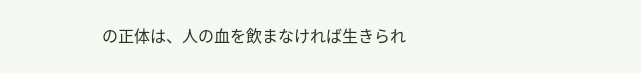の正体は、人の血を飲まなければ生きられ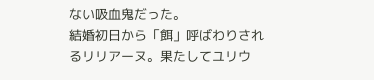ない吸血鬼だった。
結婚初日から「餌」呼ばわりされるリリアーヌ。果たしてユリウ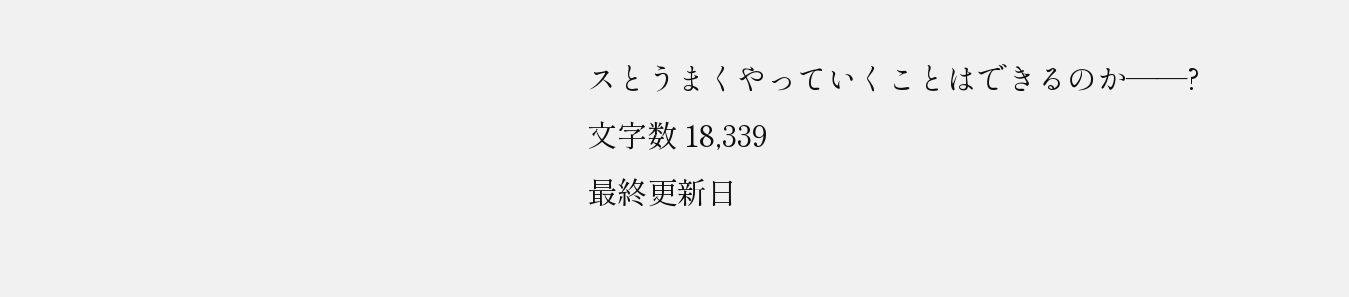スとうまくやっていくことはできるのか――?
文字数 18,339
最終更新日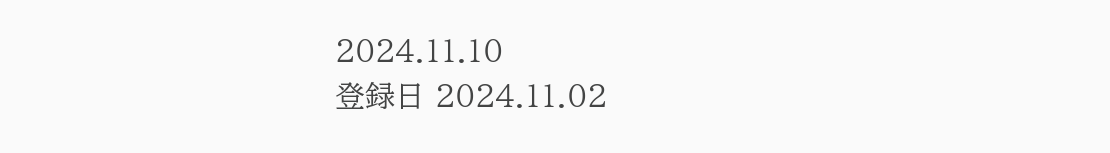2024.11.10
登録日 2024.11.02